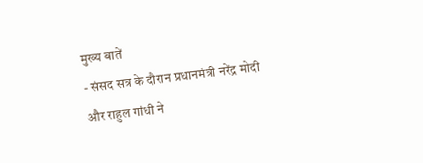मुख्य बातें
- संसद सत्र के दौरान प्रधानमंत्री नरेंद्र मोदी और राहुल गांधी ने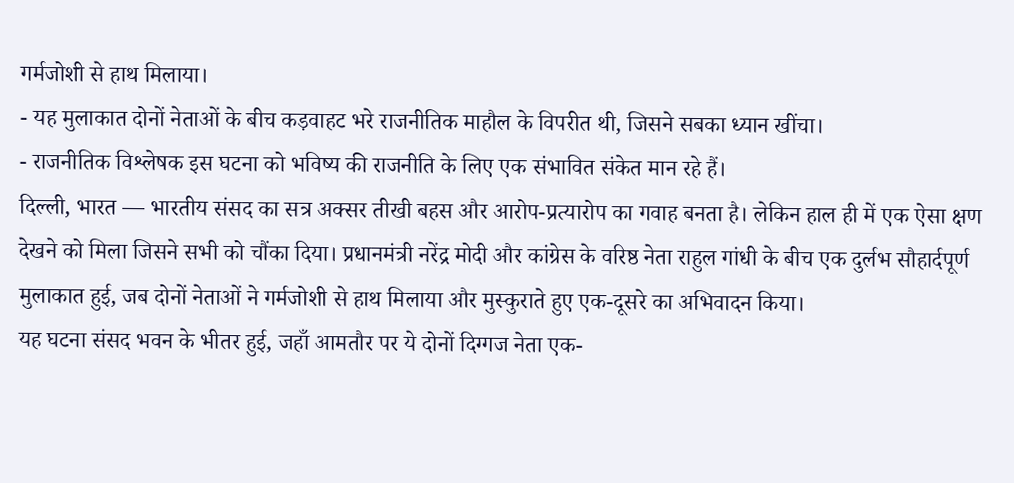गर्मजोशी से हाथ मिलाया।
- यह मुलाकात दोनों नेताओं के बीच कड़वाहट भरे राजनीतिक माहौल के विपरीत थी, जिसने सबका ध्यान खींचा।
- राजनीतिक विश्लेषक इस घटना को भविष्य की राजनीति के लिए एक संभावित संकेत मान रहे हैं।
दिल्ली, भारत — भारतीय संसद का सत्र अक्सर तीखी बहस और आरोप-प्रत्यारोप का गवाह बनता है। लेकिन हाल ही में एक ऐसा क्षण देखने को मिला जिसने सभी को चौंका दिया। प्रधानमंत्री नरेंद्र मोदी और कांग्रेस के वरिष्ठ नेता राहुल गांधी के बीच एक दुर्लभ सौहार्दपूर्ण मुलाकात हुई, जब दोनों नेताओं ने गर्मजोशी से हाथ मिलाया और मुस्कुराते हुए एक-दूसरे का अभिवादन किया।
यह घटना संसद भवन के भीतर हुई, जहाँ आमतौर पर ये दोनों दिग्गज नेता एक-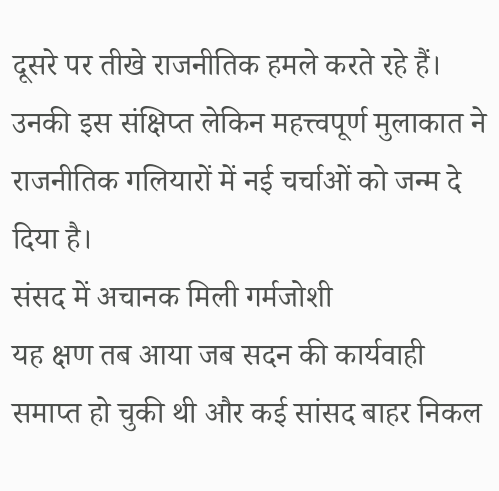दूसरे पर तीखे राजनीतिक हमले करते रहे हैं। उनकी इस संक्षिप्त लेकिन महत्त्वपूर्ण मुलाकात ने राजनीतिक गलियारों में नई चर्चाओं को जन्म दे दिया है।
संसद में अचानक मिली गर्मजोशी
यह क्षण तब आया जब सदन की कार्यवाही समाप्त हो चुकी थी और कई सांसद बाहर निकल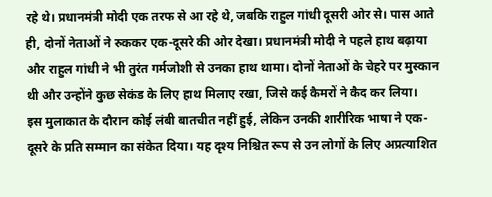रहे थे। प्रधानमंत्री मोदी एक तरफ से आ रहे थे, जबकि राहुल गांधी दूसरी ओर से। पास आते ही, दोनों नेताओं ने रुककर एक-दूसरे की ओर देखा। प्रधानमंत्री मोदी ने पहले हाथ बढ़ाया और राहुल गांधी ने भी तुरंत गर्मजोशी से उनका हाथ थामा। दोनों नेताओं के चेहरे पर मुस्कान थी और उन्होंने कुछ सेकंड के लिए हाथ मिलाए रखा, जिसे कई कैमरों ने कैद कर लिया।
इस मुलाकात के दौरान कोई लंबी बातचीत नहीं हुई, लेकिन उनकी शारीरिक भाषा ने एक-दूसरे के प्रति सम्मान का संकेत दिया। यह दृश्य निश्चित रूप से उन लोगों के लिए अप्रत्याशित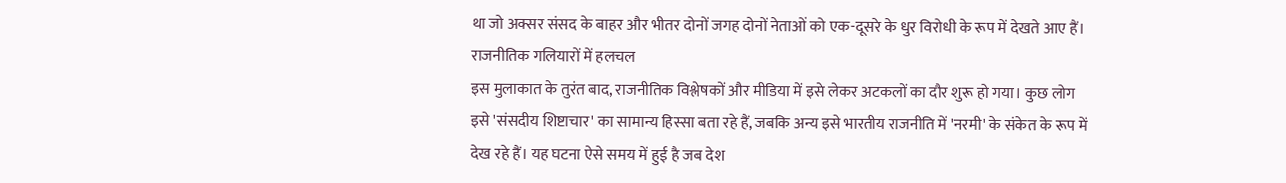था जो अक्सर संसद के बाहर और भीतर दोनों जगह दोनों नेताओं को एक-दूसरे के धुर विरोधी के रूप में देखते आए हैं।
राजनीतिक गलियारों में हलचल
इस मुलाकात के तुरंत बाद, राजनीतिक विश्लेषकों और मीडिया में इसे लेकर अटकलों का दौर शुरू हो गया। कुछ लोग इसे 'संसदीय शिष्टाचार' का सामान्य हिस्सा बता रहे हैं, जबकि अन्य इसे भारतीय राजनीति में 'नरमी' के संकेत के रूप में देख रहे हैं। यह घटना ऐसे समय में हुई है जब देश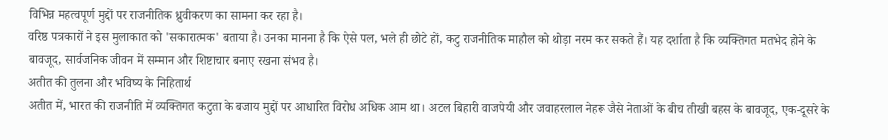विभिन्न महत्वपूर्ण मुद्दों पर राजनीतिक ध्रुवीकरण का सामना कर रहा है।
वरिष्ठ पत्रकारों ने इस मुलाकात को 'सकारात्मक' बताया है। उनका मानना है कि ऐसे पल, भले ही छोटे हों, कटु राजनीतिक माहौल को थोड़ा नरम कर सकते हैं। यह दर्शाता है कि व्यक्तिगत मतभेद होने के बावजूद, सार्वजनिक जीवन में सम्मान और शिष्टाचार बनाए रखना संभव है।
अतीत की तुलना और भविष्य के निहितार्थ
अतीत में, भारत की राजनीति में व्यक्तिगत कटुता के बजाय मुद्दों पर आधारित विरोध अधिक आम था। अटल बिहारी वाजपेयी और जवाहरलाल नेहरू जैसे नेताओं के बीच तीखी बहस के बावजूद, एक-दूसरे के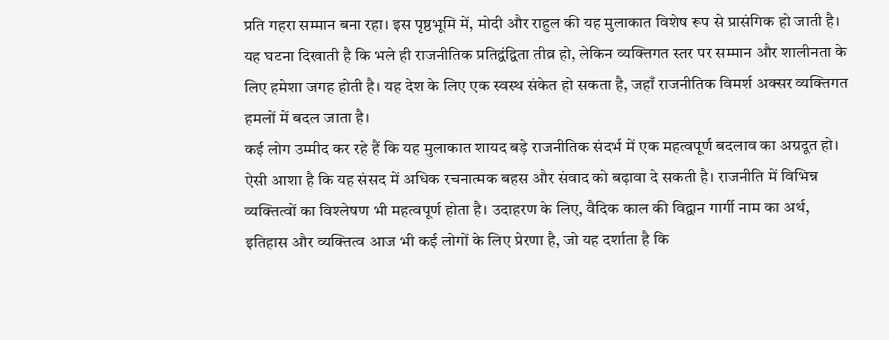प्रति गहरा सम्मान बना रहा। इस पृष्ठभूमि में, मोदी और राहुल की यह मुलाकात विशेष रूप से प्रासंगिक हो जाती है।
यह घटना दिखाती है कि भले ही राजनीतिक प्रतिद्वंद्विता तीव्र हो, लेकिन व्यक्तिगत स्तर पर सम्मान और शालीनता के लिए हमेशा जगह होती है। यह देश के लिए एक स्वस्थ संकेत हो सकता है, जहाँ राजनीतिक विमर्श अक्सर व्यक्तिगत हमलों में बदल जाता है।
कई लोग उम्मीद कर रहे हैं कि यह मुलाकात शायद बड़े राजनीतिक संदर्भ में एक महत्वपूर्ण बदलाव का अग्रदूत हो। ऐसी आशा है कि यह संसद में अधिक रचनात्मक बहस और संवाद को बढ़ावा दे सकती है। राजनीति में विभिन्न व्यक्तित्वों का विश्लेषण भी महत्वपूर्ण होता है। उदाहरण के लिए, वैदिक काल की विद्वान गार्गी नाम का अर्थ, इतिहास और व्यक्तित्व आज भी कई लोगों के लिए प्रेरणा है, जो यह दर्शाता है कि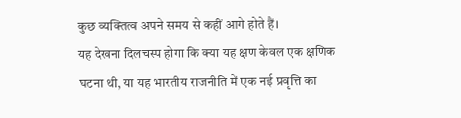कुछ व्यक्तित्व अपने समय से कहीं आगे होते हैं।
यह देखना दिलचस्प होगा कि क्या यह क्षण केवल एक क्षणिक घटना थी, या यह भारतीय राजनीति में एक नई प्रवृत्ति का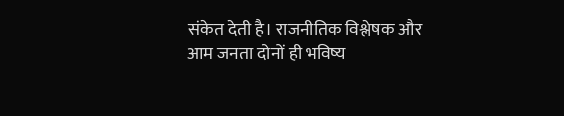संकेत देती है। राजनीतिक विश्लेषक और आम जनता दोनों ही भविष्य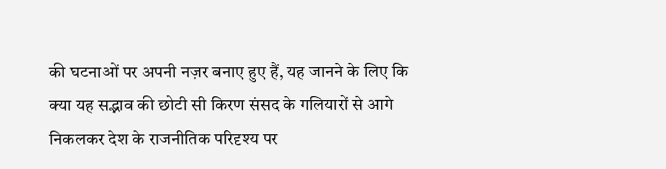की घटनाओं पर अपनी नज़र बनाए हुए हैं, यह जानने के लिए कि क्या यह सद्भाव की छोटी सी किरण संसद के गलियारों से आगे निकलकर देश के राजनीतिक परिदृश्य पर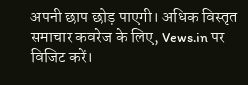अपनी छाप छोड़ पाएगी। अधिक विस्तृत समाचार कवरेज के लिए, Vews.in पर विजिट करें।